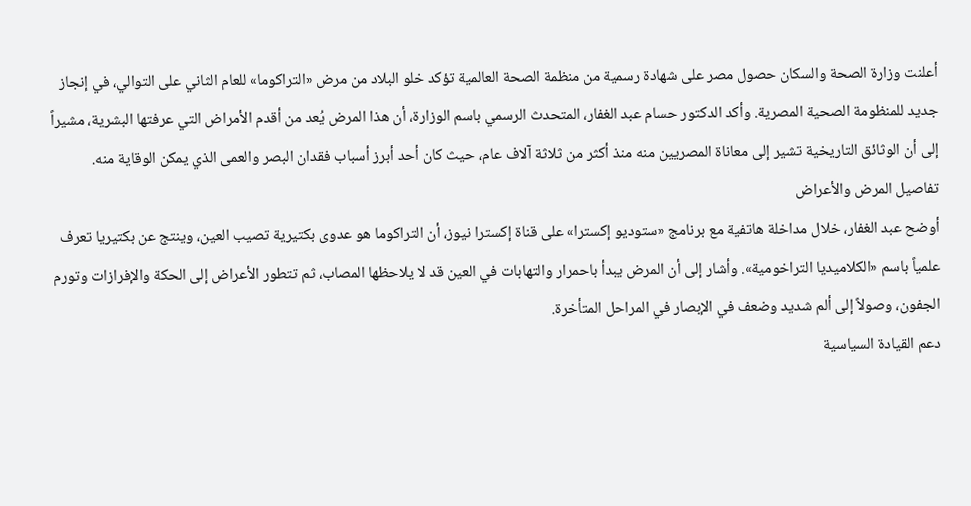أعلنت وزارة الصحة والسكان حصول مصر على شهادة رسمية من منظمة الصحة العالمية تؤكد خلو البلاد من مرض «التراكوما» للعام الثاني على التوالي، في إنجاز جديد للمنظومة الصحية المصرية. وأكد الدكتور حسام عبد الغفار، المتحدث الرسمي باسم الوزارة، أن هذا المرض يُعد من أقدم الأمراض التي عرفتها البشرية، مشيراً إلى أن الوثائق التاريخية تشير إلى معاناة المصريين منه منذ أكثر من ثلاثة آلاف عام، حيث كان أحد أبرز أسباب فقدان البصر والعمى الذي يمكن الوقاية منه.
تفاصيل المرض والأعراض
أوضح عبد الغفار، خلال مداخلة هاتفية مع برنامج «ستوديو إكسترا» على قناة إكسترا نيوز، أن التراكوما هو عدوى بكتيرية تصيب العين، وينتج عن بكتيريا تعرف علمياً باسم «الكلاميديا التراخومية». وأشار إلى أن المرض يبدأ باحمرار والتهابات في العين قد لا يلاحظها المصاب، ثم تتطور الأعراض إلى الحكة والإفرازات وتورم الجفون، وصولاً إلى ألم شديد وضعف في الإبصار في المراحل المتأخرة.
دعم القيادة السياسية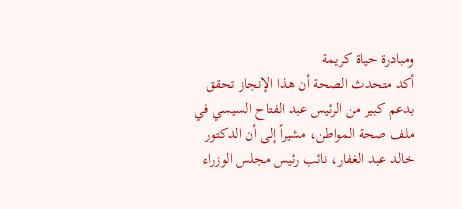ومبادرة حياة كريمة
أكد متحدث الصحة أن هذا الإنجاز تحقق بدعم كبير من الرئيس عبد الفتاح السيسي في ملف صحة المواطن، مشيراً إلى أن الدكتور خالد عبد الغفار، نائب رئيس مجلس الوزراء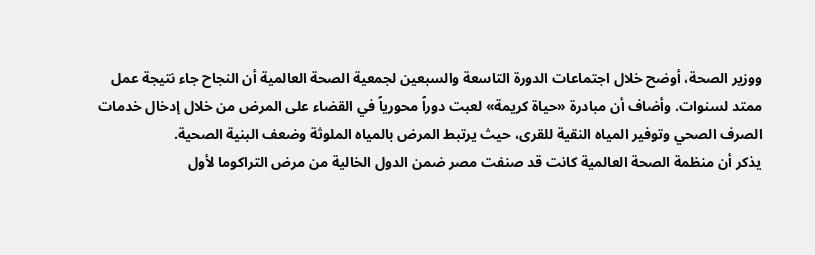ووزير الصحة، أوضح خلال اجتماعات الدورة التاسعة والسبعين لجمعية الصحة العالمية أن النجاح جاء نتيجة عمل ممتد لسنوات. وأضاف أن مبادرة «حياة كريمة» لعبت دوراً محورياً في القضاء على المرض من خلال إدخال خدمات الصرف الصحي وتوفير المياه النقية للقرى، حيث يرتبط المرض بالمياه الملوثة وضعف البنية الصحية.
يذكر أن منظمة الصحة العالمية كانت قد صنفت مصر ضمن الدول الخالية من مرض التراكوما لأول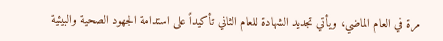مرة في العام الماضي، ويأتي تجديد الشهادة للعام الثاني تأكيداً على استدامة الجهود الصحية والبيئية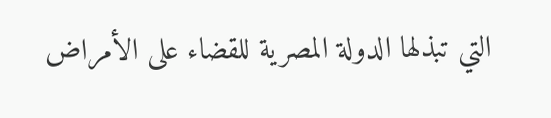التي تبذلها الدولة المصرية للقضاء على الأمراض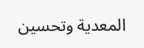المعدية وتحسين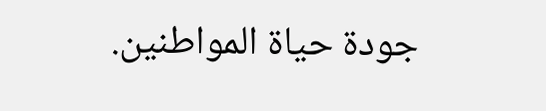جودة حياة المواطنين.